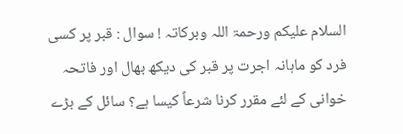السلام علیکم ورحمۃ اللہ وبرکاتہ ! سوال : قبر پر کسی فرد کو ماہانہ اجرت پر قبر کی دیکھ بھال اور فاتحہ خوانی کے لئے مقرر کرنا شرعاً کیسا ہے؟ سائل کے بڑے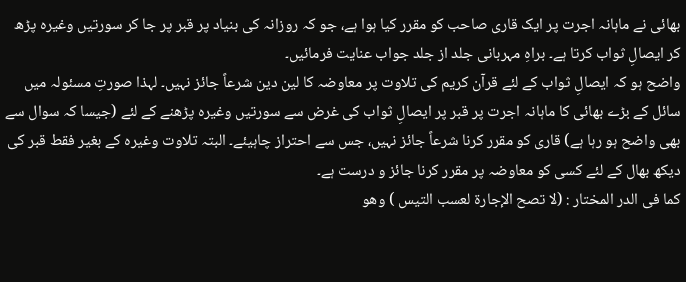بھائی نے ماہانہ اجرت پر ایک قاری صاحب کو مقرر کیا ہوا ہے، جو کہ روزانہ کی بنیاد پر قبر پر جا کر سورتیں وغیرہ پڑھ کر ایصالِ ثواب کرتا ہے۔ براہِ مہربانی جلد از جلد جواب عنایت فرمائیں۔
واضح ہو کہ ایصالِ ثواب کے لئے قرآن کریم کی تلاوت پر معاوضہ کا لین دین شرعاً جائز نہیں۔ لہذا صورتِ مسئولہ میں سائل کے بڑے بھائی کا ماہانہ اجرت پر قبر پر ایصالِ ثواب کی غرض سے سورتیں وغیرہ پڑھنے کے لئے (جیسا کہ سوال سے بھی واضح ہو رہا ہے) قاری کو مقرر کرنا شرعاً جائز نہیں، جس سے احتراز چاہیئے۔ البتہ تلاوت وغیرہ کے بغیر فقط قبر کی دیکھ بھال کے لئے کسی کو معاوضہ پر مقرر کرنا جائز و درست ہے۔
کما فی الدر المختار : (لا تصح الإجارة لعسب التيس ) وهو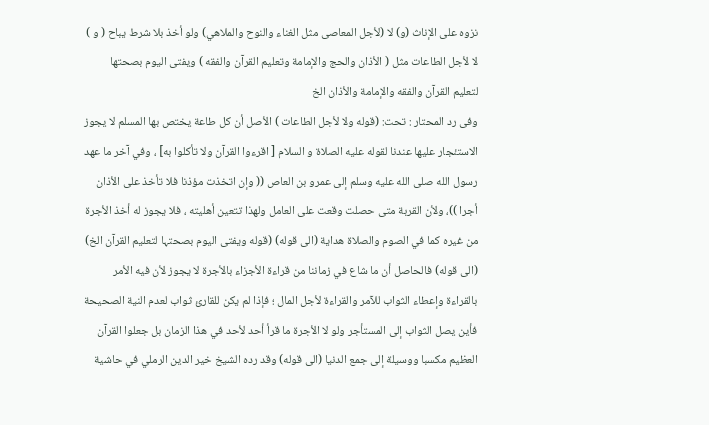نزوه على الإناث (و) لا (لأجل المعاصى مثل الغناء والنوح والملاهي) ولو أخذ بلا شرط يباح ( و ) لا لأجل الطاعات مثل ( الأذان والحج والإمامة وتعليم القرآن والفقه ) ويفتى اليوم بصحتها لتعليم القرآن والفقه والإمامة والأذان الخ
وفی رد المحتار : تحت: (قوله ولا لأجل الطاعات ) الأصل أن كل طاعة يختص بها المسلم لا يجوز الاستئجار عليها عندنا لقوله عليه الصلاة و السلام [ اقرءوا القرآن ولا تأكلوا به] ، وفي آخر ما عهد رسول الله صلى الله عليه وسلم إلى عمرو بن العاص (( وإن اتخذت مؤذنا فلا تأخذ على الأذان أجرا ))، ولأن القربة متى حصلت وقعت على العامل ولهذا تتعين أهليته ، فلا يجوز له أخذ الأجرة من غيره كما في الصوم والصلاة هداية (الی قوله) (قوله ویفتی الیوم بصحتہا لتعلیم القرآن الخ) (الی قوله) فالحاصل أن ما شاع في زماننا من قراءة الأجزاء بالأجرة لا يجوز لأن فيه الأمر بالقراءة وإعطاء الثواب للآمر والقراءة لأجل المال ؛ فإذا لم يكن للقارئ ثواب لعدم النية الصحيحة فأين يصل الثواب إلى المستأجر ولو لا الأجرة ما قرأ أحد لأحد في هذا الزمان بل جعلوا القرآن العظيم مكسبا ووسيلة إلى جمع الدنيا (الی قوله) وقد رده الشيخ خير الدين الرملي في حاشية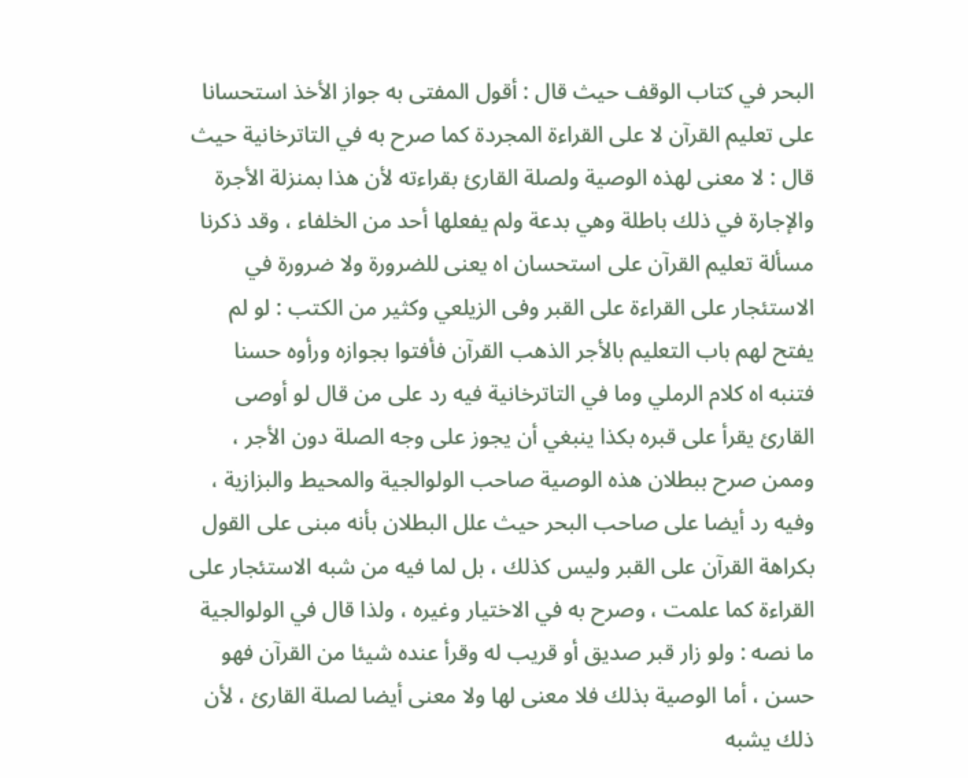البحر في كتاب الوقف حيث قال : أقول المفتى به جواز الأخذ استحسانا على تعليم القرآن لا على القراءة المجردة كما صرح به في التاترخانیة حيث قال : لا معنى لهذه الوصية ولصلة القارئ بقراءته لأن هذا بمنزلة الأجرة والإجارة في ذلك باطلة وهي بدعة ولم يفعلها أحد من الخلفاء ، وقد ذكرنا مسألة تعليم القرآن على استحسان اه يعنى للضرورة ولا ضرورة في الاستئجار على القراءة على القبر وفى الزيلعي وكثير من الكتب : لو لم يفتح لهم باب التعليم بالأجر الذهب القرآن فأفتوا بجوازه ورأوه حسنا فتنبه اه كلام الرملي وما في التاترخانية فيه رد على من قال لو أوصى القارئ يقرأ على قبره بكذا ينبغي أن يجوز على وجه الصلة دون الأجر ، وممن صرح ببطلان هذه الوصية صاحب الولوالجية والمحيط والبزازية ، وفيه رد أيضا على صاحب البحر حيث علل البطلان بأنه مبنى على القول بكراهة القرآن على القبر وليس كذلك ، بل لما فيه من شبه الاستئجار على القراءة كما علمت ، وصرح به في الاختيار وغيره ، ولذا قال في الولوالجية ما نصه : ولو زار قبر صديق أو قريب له وقرأ عنده شيئا من القرآن فهو حسن ، أما الوصية بذلك فلا معنى لها ولا معنى أيضا لصلة القارئ ، لأن ذلك يشبه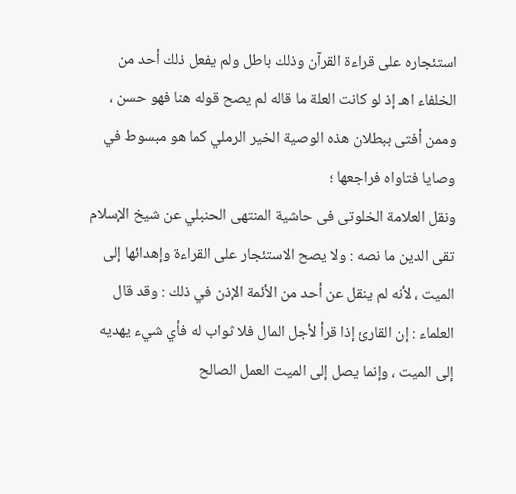استئجاره على قراءة القرآن وذلك باطل ولم يفعل ذلك أحد من الخلفاء اهـ إذ لو كانت العلة ما قاله لم يصح قوله هنا فهو حسن ، وممن أفتى ببطلان هذه الوصية الخير الرملي كما هو مبسوط في وصايا فتاواه فراجعها ؛
ونقل العلامة الخلوتی فى حاشية المنتهى الحنبلي عن شيخ الإسلام تقى الدين ما نصه : ولا يصح الاستئجار على القراءة وإهدائها إلى الميت ، لأنه لم ينقل عن أحد من الأئمة الإذن في ذلك : وقد قال العلماء : إن القارئ إذا قرأ لأجل المال فلا ثواب له فأي شيء يهديه إلى الميت ، وإنما يصل إلى الميت العمل الصالح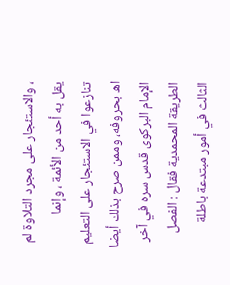، والاستئجار على مجرد التلاوة لم يقل به أحد من الأئمة ، وإنما تنازعوا في الاستئجار على التعليم اھ بحروفه، وممن صرح بذلك أيضا الإمام البركوى قدس سره في آخر الطريقة المحمدية فقال : الفصل الثالث في أمور مبتدعة باطلة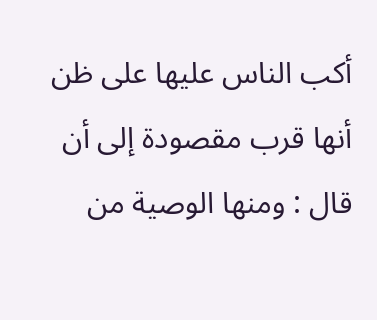أكب الناس عليها على ظن أنها قرب مقصودة إلى أن قال : ومنها الوصية من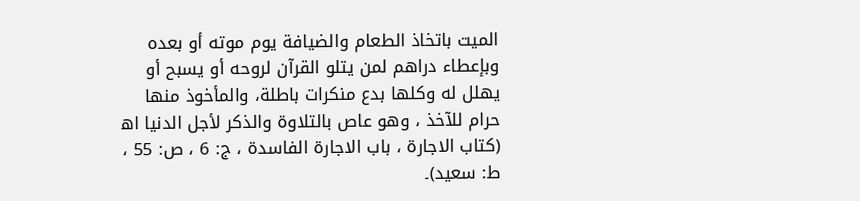الميت باتخاذ الطعام والضيافة يوم موته أو بعده وبإعطاء دراهم لمن يتلو القرآن لروحه أو يسبح أو يهلل له وكلها بدع منكرات باطلة، والمأخوذ منها حرام للآخذ ، وهو عاص بالتلاوة والذكر لأجل الدنيا اھ (کتاب الاجارۃ ، باب الاجارۃ الفاسدۃ ، ج: 6 ، ص: 55 ، ط: سعید)۔